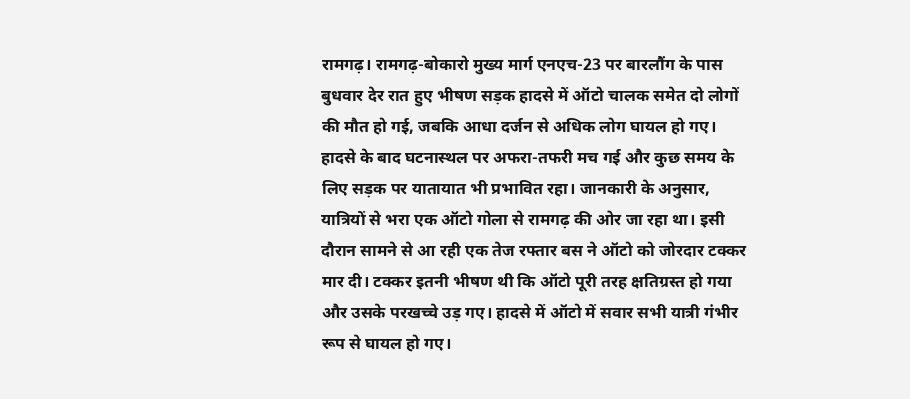रामगढ़। रामगढ़-बोकारो मुख्य मार्ग एनएच-23 पर बारलौंग के पास बुधवार देर रात हुए भीषण सड़क हादसे में ऑटो चालक समेत दो लोगों की मौत हो गई, जबकि आधा दर्जन से अधिक लोग घायल हो गए। हादसे के बाद घटनास्थल पर अफरा-तफरी मच गई और कुछ समय के लिए सड़क पर यातायात भी प्रभावित रहा। जानकारी के अनुसार, यात्रियों से भरा एक ऑटो गोला से रामगढ़ की ओर जा रहा था। इसी दौरान सामने से आ रही एक तेज रफ्तार बस ने ऑटो को जोरदार टक्कर मार दी। टक्कर इतनी भीषण थी कि ऑटो पूरी तरह क्षतिग्रस्त हो गया और उसके परखच्चे उड़ गए। हादसे में ऑटो में सवार सभी यात्री गंभीर रूप से घायल हो गए।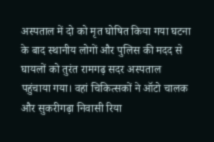अस्पताल में दो को मृत घोषित किया गया घटना के बाद स्थानीय लोगों और पुलिस की मदद से घायलों को तुरंत रामगढ़ सदर अस्पताल पहुंचाया गया। वहां चिकित्सकों ने ऑटो चालक और सुकरीगढ़ा निवासी रिया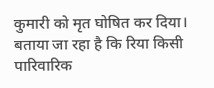कुमारी को मृत घोषित कर दिया। बताया जा रहा है कि रिया किसी पारिवारिक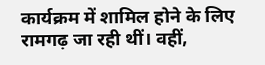कार्यक्रम में शामिल होने के लिए रामगढ़ जा रही थीं। वहीं,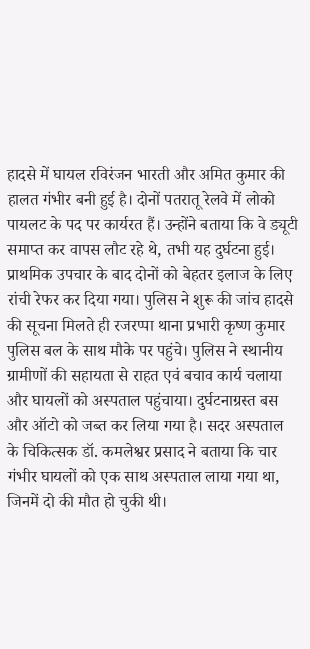हादसे में घायल रविरंजन भारती और अमित कुमार की हालत गंभीर बनी हुई है। दोनों पतरातू रेलवे में लोको पायलट के पद पर कार्यरत हैं। उन्होंने बताया कि वे ड्यूटी समाप्त कर वापस लौट रहे थे, तभी यह दुर्घटना हुई। प्राथमिक उपचार के बाद दोनों को बेहतर इलाज के लिए रांची रेफर कर दिया गया। पुलिस ने शुरू की जांच हादसे की सूचना मिलते ही रजरप्पा थाना प्रभारी कृष्ण कुमार पुलिस बल के साथ मौके पर पहुंचे। पुलिस ने स्थानीय ग्रामीणों की सहायता से राहत एवं बचाव कार्य चलाया और घायलों को अस्पताल पहुंचाया। दुर्घटनाग्रस्त बस और ऑटो को जब्त कर लिया गया है। सदर अस्पताल के चिकित्सक डॉ. कमलेश्वर प्रसाद ने बताया कि चार गंभीर घायलों को एक साथ अस्पताल लाया गया था, जिनमें दो की मौत हो चुकी थी।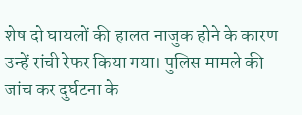शेष दो घायलों की हालत नाजुक होने के कारण उन्हें रांची रेफर किया गया। पुलिस मामले की जांच कर दुर्घटना के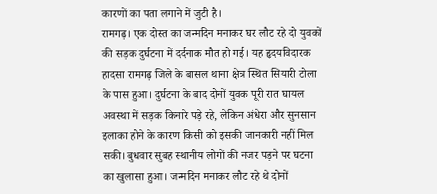कारणों का पता लगाने में जुटी है।
रामगढ़। एक दोस्त का जन्मदिन मनाकर घर लौट रहे दो युवकों की सड़क दुर्घटना में दर्दनाक मौत हो गई। यह हृदयविदारक हादसा रामगढ़ जिले के बासल थाना क्षेत्र स्थित सियारी टोला के पास हुआ। दुर्घटना के बाद दोनों युवक पूरी रात घायल अवस्था में सड़क किनारे पड़े रहे, लेकिन अंधेरा और सुनसान इलाका होने के कारण किसी को इसकी जानकारी नहीं मिल सकी। बुधवार सुबह स्थानीय लोगों की नजर पड़ने पर घटना का खुलासा हुआ। जन्मदिन मनाकर लौट रहे थे दोनों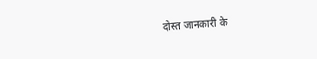दोस्त जानकारी के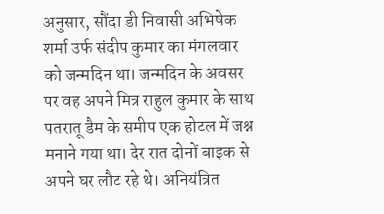अनुसार, सौंदा डी निवासी अभिषेक शर्मा उर्फ संदीप कुमार का मंगलवार को जन्मदिन था। जन्मदिन के अवसर पर वह अपने मित्र राहुल कुमार के साथ पतरातू डैम के समीप एक होटल में जश्न मनाने गया था। देर रात दोनों बाइक से अपने घर लौट रहे थे। अनियंत्रित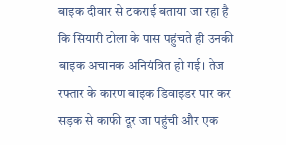बाइक दीवार से टकराई बताया जा रहा है कि सियारी टोला के पास पहुंचते ही उनकी बाइक अचानक अनियंत्रित हो गई। तेज रफ्तार के कारण बाइक डिवाइडर पार कर सड़क से काफी दूर जा पहुंची और एक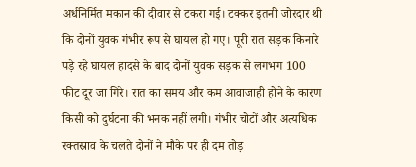अर्धनिर्मित मकान की दीवार से टकरा गई। टक्कर इतनी जोरदार थी कि दोनों युवक गंभीर रूप से घायल हो गए। पूरी रात सड़क किनारे पड़े रहे घायल हादसे के बाद दोनों युवक सड़क से लगभग 100 फीट दूर जा गिरे। रात का समय और कम आवाजाही होने के कारण किसी को दुर्घटना की भनक नहीं लगी। गंभीर चोटों और अत्यधिक रक्तस्राव के चलते दोनों ने मौके पर ही दम तोड़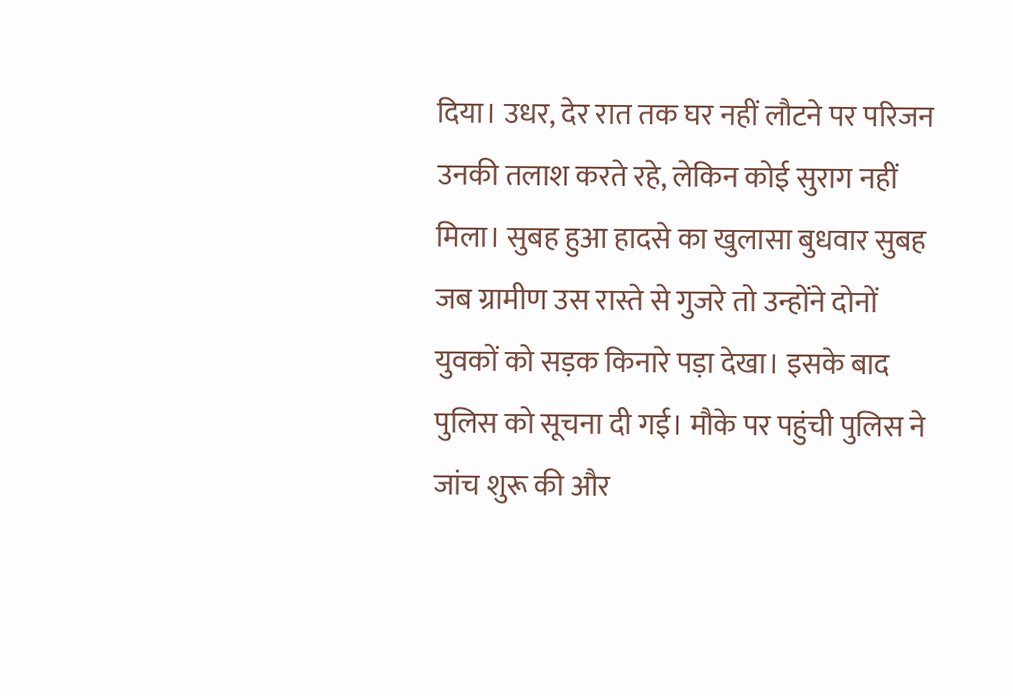दिया। उधर, देर रात तक घर नहीं लौटने पर परिजन उनकी तलाश करते रहे, लेकिन कोई सुराग नहीं मिला। सुबह हुआ हादसे का खुलासा बुधवार सुबह जब ग्रामीण उस रास्ते से गुजरे तो उन्होंने दोनों युवकों को सड़क किनारे पड़ा देखा। इसके बाद पुलिस को सूचना दी गई। मौके पर पहुंची पुलिस ने जांच शुरू की और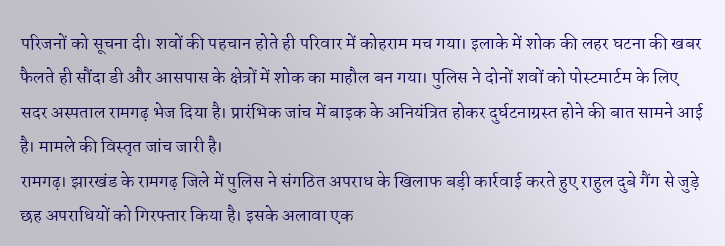परिजनों को सूचना दी। शवों की पहचान होते ही परिवार में कोहराम मच गया। इलाके में शोक की लहर घटना की खबर फैलते ही सौंदा डी और आसपास के क्षेत्रों में शोक का माहौल बन गया। पुलिस ने दोनों शवों को पोस्टमार्टम के लिए सदर अस्पताल रामगढ़ भेज दिया है। प्रारंभिक जांच में बाइक के अनियंत्रित होकर दुर्घटनाग्रस्त होने की बात सामने आई है। मामले की विस्तृत जांच जारी है।
रामगढ़। झारखंड के रामगढ़ जिले में पुलिस ने संगठित अपराध के खिलाफ बड़ी कार्रवाई करते हुए राहुल दुबे गैंग से जुड़े छह अपराधियों को गिरफ्तार किया है। इसके अलावा एक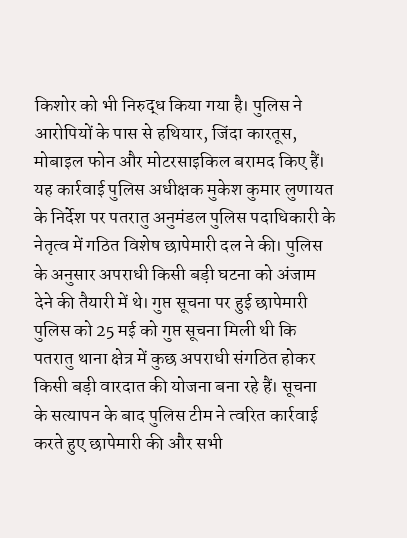किशोर को भी निरुद्ध किया गया है। पुलिस ने आरोपियों के पास से हथियार, जिंदा कारतूस, मोबाइल फोन और मोटरसाइकिल बरामद किए हैं। यह कार्रवाई पुलिस अधीक्षक मुकेश कुमार लुणायत के निर्देश पर पतरातु अनुमंडल पुलिस पदाधिकारी के नेतृत्व में गठित विशेष छापेमारी दल ने की। पुलिस के अनुसार अपराधी किसी बड़ी घटना को अंजाम देने की तैयारी में थे। गुप्त सूचना पर हुई छापेमारी पुलिस को 25 मई को गुप्त सूचना मिली थी कि पतरातु थाना क्षेत्र में कुछ अपराधी संगठित होकर किसी बड़ी वारदात की योजना बना रहे हैं। सूचना के सत्यापन के बाद पुलिस टीम ने त्वरित कार्रवाई करते हुए छापेमारी की और सभी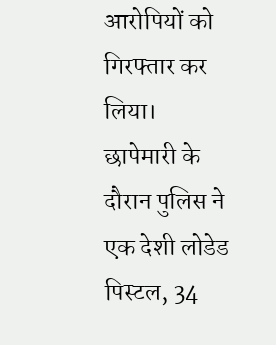आरोपियों को गिरफ्तार कर लिया। छापेमारी के दौरान पुलिस ने एक देशी लोडेड पिस्टल, 34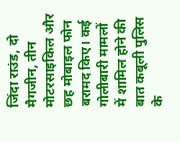जिंदा राउंड, दो मैगजीन, तीन मोटरसाइकिल और छह मोबाइल फोन बरामद किए। कई गोलीबारी मामलों में शामिल होने की बात कबूली पुलिस के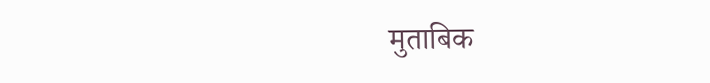मुताबिक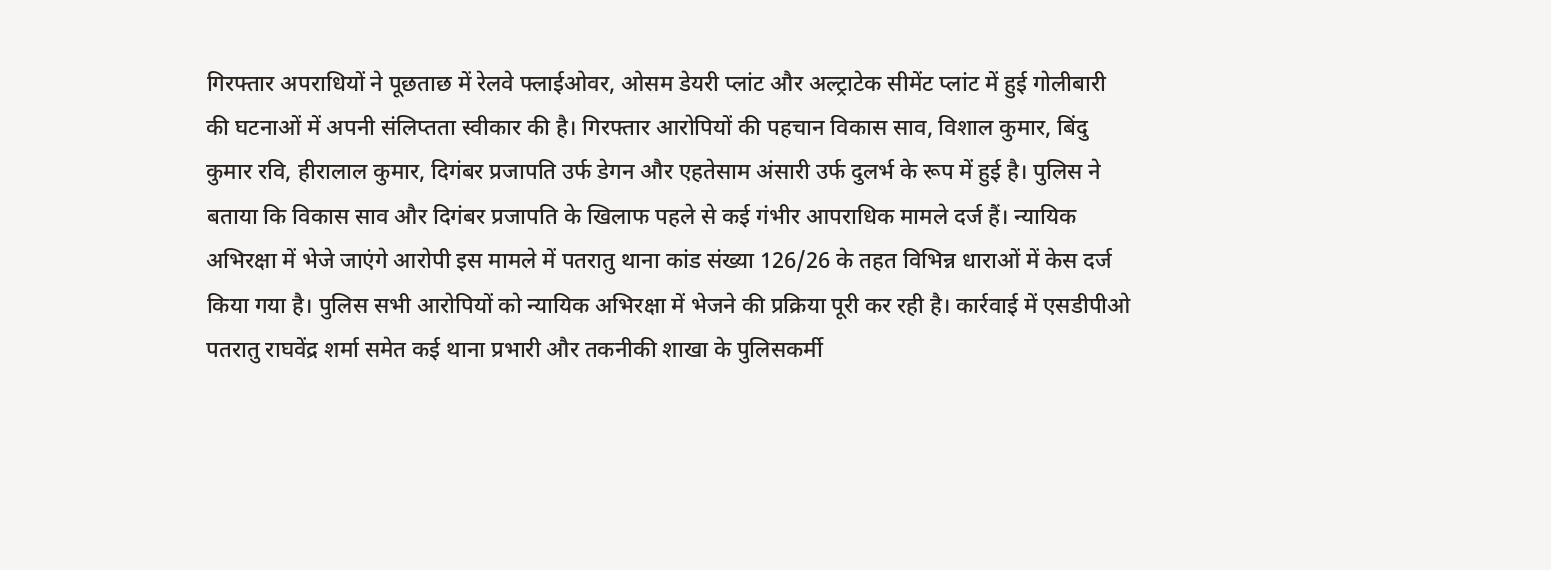गिरफ्तार अपराधियों ने पूछताछ में रेलवे फ्लाईओवर, ओसम डेयरी प्लांट और अल्ट्राटेक सीमेंट प्लांट में हुई गोलीबारी की घटनाओं में अपनी संलिप्तता स्वीकार की है। गिरफ्तार आरोपियों की पहचान विकास साव, विशाल कुमार, बिंदु कुमार रवि, हीरालाल कुमार, दिगंबर प्रजापति उर्फ डेगन और एहतेसाम अंसारी उर्फ दुलर्भ के रूप में हुई है। पुलिस ने बताया कि विकास साव और दिगंबर प्रजापति के खिलाफ पहले से कई गंभीर आपराधिक मामले दर्ज हैं। न्यायिक अभिरक्षा में भेजे जाएंगे आरोपी इस मामले में पतरातु थाना कांड संख्या 126/26 के तहत विभिन्न धाराओं में केस दर्ज किया गया है। पुलिस सभी आरोपियों को न्यायिक अभिरक्षा में भेजने की प्रक्रिया पूरी कर रही है। कार्रवाई में एसडीपीओ पतरातु राघवेंद्र शर्मा समेत कई थाना प्रभारी और तकनीकी शाखा के पुलिसकर्मी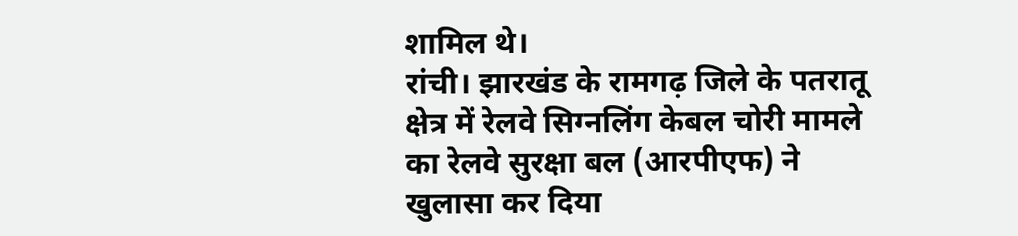शामिल थे।
रांची। झारखंड के रामगढ़ जिले के पतरातू क्षेत्र में रेलवे सिग्नलिंग केबल चोरी मामले का रेलवे सुरक्षा बल (आरपीएफ) ने खुलासा कर दिया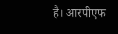है। आरपीएफ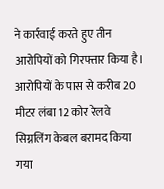ने कार्रवाई करते हुए तीन आरोपियों को गिरफ्तार किया है। आरोपियों के पास से करीब 20 मीटर लंबा 12 कोर रेलवे सिग्नलिंग केबल बरामद किया गया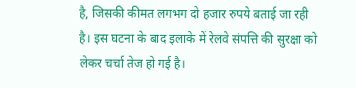है, जिसकी कीमत लगभग दो हजार रुपये बताई जा रही है। इस घटना के बाद इलाके में रेलवे संपत्ति की सुरक्षा को लेकर चर्चा तेज हो गई है।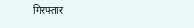गिरफ्तार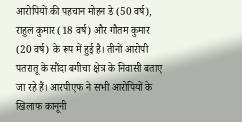आरोपियों की पहचान मोहन डे (50 वर्ष), राहुल कुमार (18 वर्ष) और गौतम कुमार (20 वर्ष) के रूप में हुई है। तीनों आरोपी पतरातू के सौंदा बगीचा क्षेत्र के निवासी बताए जा रहे हैं। आरपीएफ ने सभी आरोपियों के खिलाफ कानूनी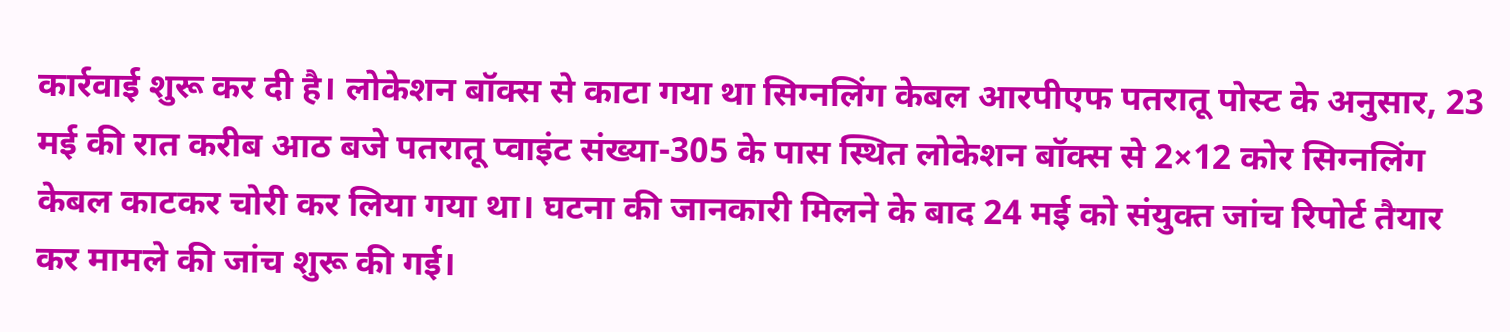कार्रवाई शुरू कर दी है। लोकेशन बॉक्स से काटा गया था सिग्नलिंग केबल आरपीएफ पतरातू पोस्ट के अनुसार, 23 मई की रात करीब आठ बजे पतरातू प्वाइंट संख्या-305 के पास स्थित लोकेशन बॉक्स से 2×12 कोर सिग्नलिंग केबल काटकर चोरी कर लिया गया था। घटना की जानकारी मिलने के बाद 24 मई को संयुक्त जांच रिपोर्ट तैयार कर मामले की जांच शुरू की गई।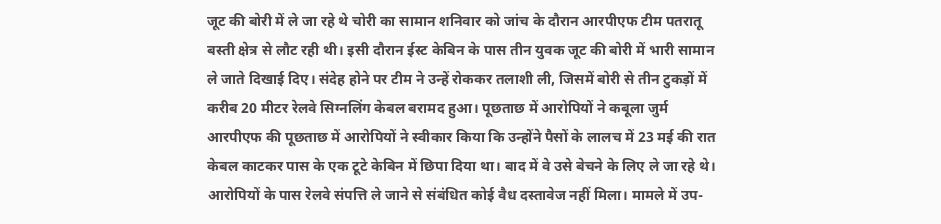जूट की बोरी में ले जा रहे थे चोरी का सामान शनिवार को जांच के दौरान आरपीएफ टीम पतरातू बस्ती क्षेत्र से लौट रही थी। इसी दौरान ईस्ट केबिन के पास तीन युवक जूट की बोरी में भारी सामान ले जाते दिखाई दिए। संदेह होने पर टीम ने उन्हें रोककर तलाशी ली, जिसमें बोरी से तीन टुकड़ों में करीब 20 मीटर रेलवे सिग्नलिंग केबल बरामद हुआ। पूछताछ में आरोपियों ने कबूला जुर्म आरपीएफ की पूछताछ में आरोपियों ने स्वीकार किया कि उन्होंने पैसों के लालच में 23 मई की रात केबल काटकर पास के एक टूटे केबिन में छिपा दिया था। बाद में वे उसे बेचने के लिए ले जा रहे थे। आरोपियों के पास रेलवे संपत्ति ले जाने से संबंधित कोई वैध दस्तावेज नहीं मिला। मामले में उप-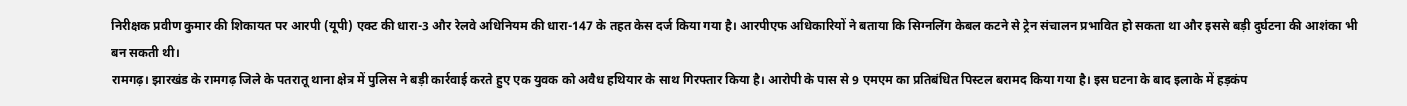निरीक्षक प्रवीण कुमार की शिकायत पर आरपी (यूपी) एक्ट की धारा-3 और रेलवे अधिनियम की धारा-147 के तहत केस दर्ज किया गया है। आरपीएफ अधिकारियों ने बताया कि सिग्नलिंग केबल कटने से ट्रेन संचालन प्रभावित हो सकता था और इससे बड़ी दुर्घटना की आशंका भी बन सकती थी।
रामगढ़। झारखंड के रामगढ़ जिले के पतरातू थाना क्षेत्र में पुलिस ने बड़ी कार्रवाई करते हुए एक युवक को अवैध हथियार के साथ गिरफ्तार किया है। आरोपी के पास से 9 एमएम का प्रतिबंधित पिस्टल बरामद किया गया है। इस घटना के बाद इलाके में हड़कंप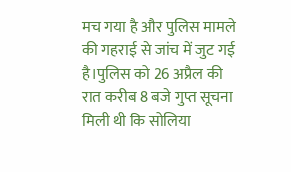मच गया है और पुलिस मामले की गहराई से जांच में जुट गई है।पुलिस को 26 अप्रैल की रात करीब 8 बजे गुप्त सूचना मिली थी कि सोलिया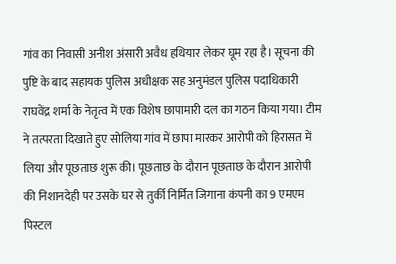गांव का निवासी अनीश अंसारी अवैध हथियार लेकर घूम रहा है। सूचना की पुष्टि के बाद सहायक पुलिस अधीक्षक सह अनुमंडल पुलिस पदाधिकारी राघवेंद्र शर्मा के नेतृत्व में एक विशेष छापामारी दल का गठन किया गया। टीम ने तत्परता दिखाते हुए सोलिया गांव में छापा मारकर आरोपी को हिरासत में लिया और पूछताछ शुरू की। पूछताछ के दौरान पूछताछ के दौरान आरोपी की निशानदेही पर उसके घर से तुर्की निर्मित जिगाना कंपनी का 9 एमएम पिस्टल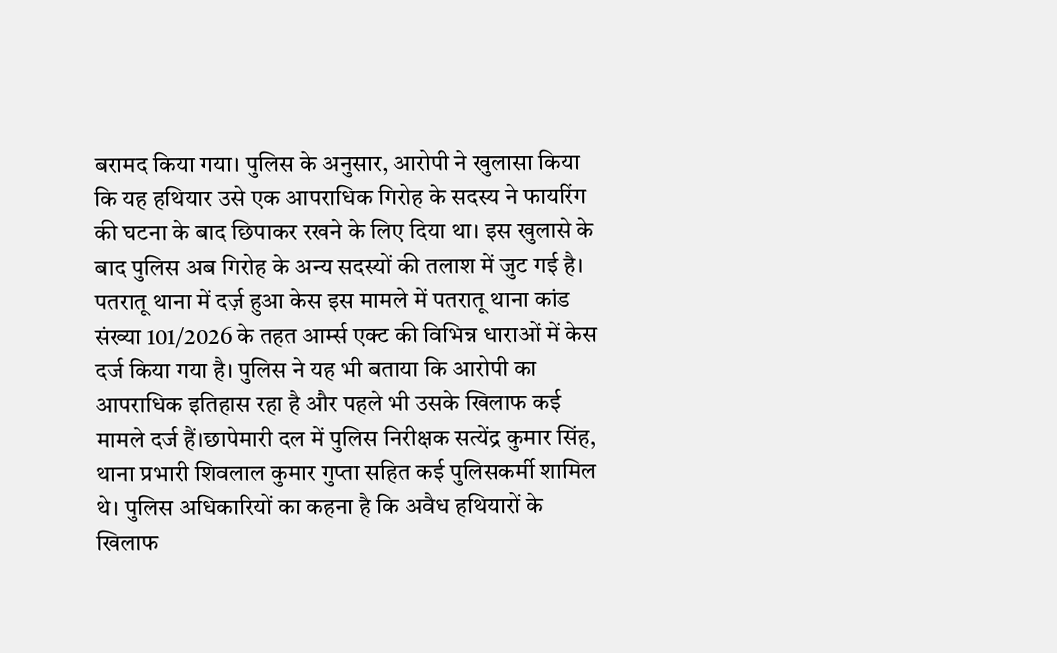बरामद किया गया। पुलिस के अनुसार, आरोपी ने खुलासा किया कि यह हथियार उसे एक आपराधिक गिरोह के सदस्य ने फायरिंग की घटना के बाद छिपाकर रखने के लिए दिया था। इस खुलासे के बाद पुलिस अब गिरोह के अन्य सदस्यों की तलाश में जुट गई है। पतरातू थाना में दर्ज़ हुआ केस इस मामले में पतरातू थाना कांड संख्या 101/2026 के तहत आर्म्स एक्ट की विभिन्न धाराओं में केस दर्ज किया गया है। पुलिस ने यह भी बताया कि आरोपी का आपराधिक इतिहास रहा है और पहले भी उसके खिलाफ कई मामले दर्ज हैं।छापेमारी दल में पुलिस निरीक्षक सत्येंद्र कुमार सिंह, थाना प्रभारी शिवलाल कुमार गुप्ता सहित कई पुलिसकर्मी शामिल थे। पुलिस अधिकारियों का कहना है कि अवैध हथियारों के खिलाफ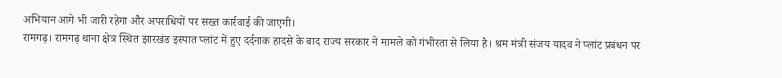अभियान आगे भी जारी रहेगा और अपराधियों पर सख्त कार्रवाई की जाएगी।
रामगढ़। रामगढ़ थाना क्षेत्र स्थित झारखंड इस्पात प्लांट में हुए दर्दनाक हादसे के बाद राज्य सरकार ने मामले को गंभीरता से लिया है। श्रम मंत्री संजय यादव ने प्लांट प्रबंधन पर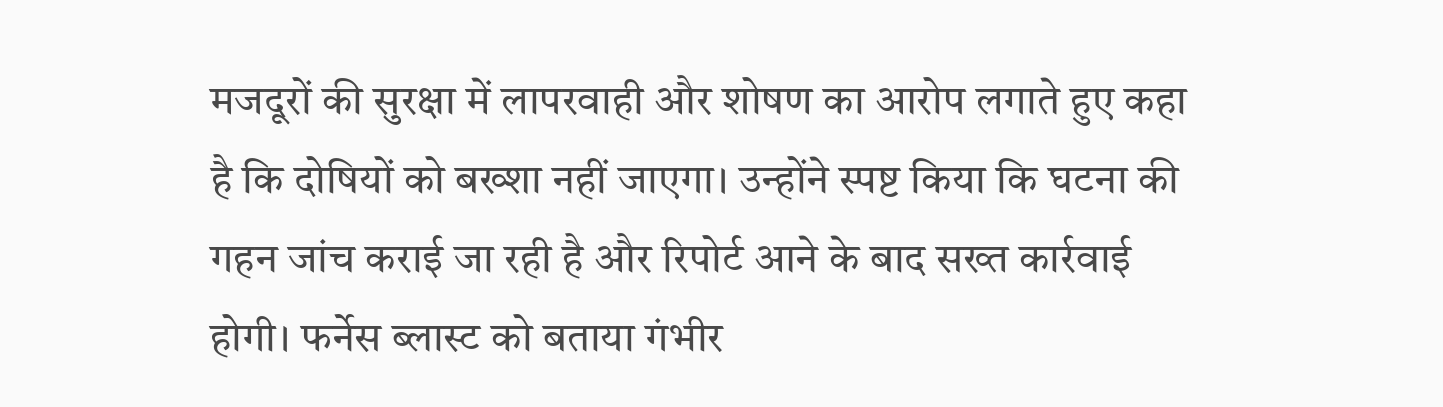मजदूरों की सुरक्षा में लापरवाही और शोषण का आरोप लगाते हुए कहा है कि दोषियों को बख्शा नहीं जाएगा। उन्होंने स्पष्ट किया कि घटना की गहन जांच कराई जा रही है और रिपोर्ट आने के बाद सख्त कार्रवाई होगी। फर्नेस ब्लास्ट को बताया गंभीर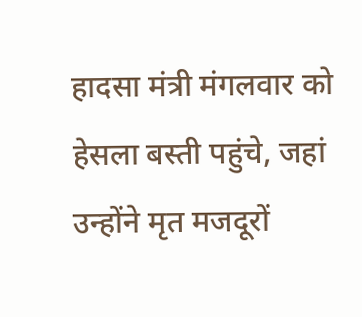हादसा मंत्री मंगलवार को हेसला बस्ती पहुंचे, जहां उन्होंने मृत मजदूरों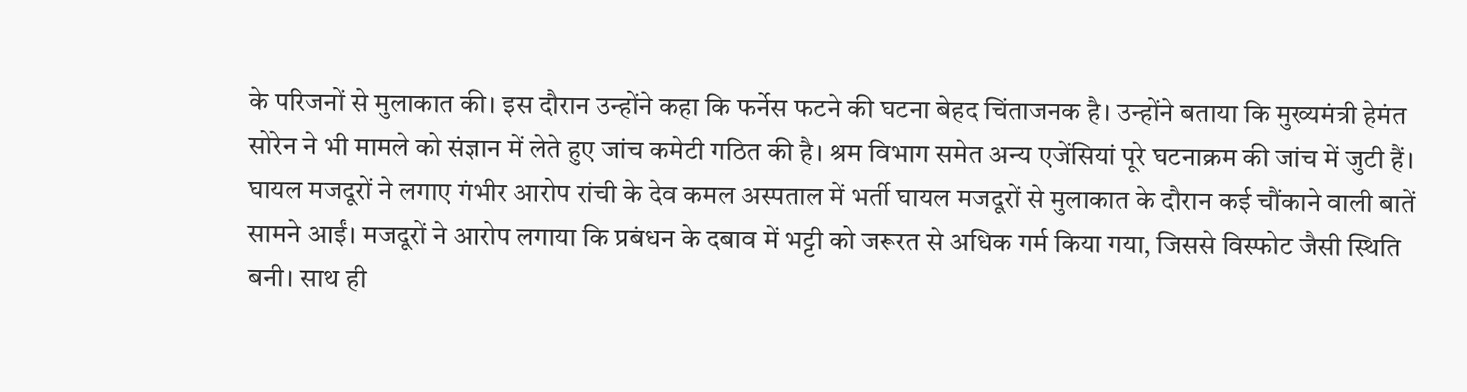के परिजनों से मुलाकात की। इस दौरान उन्होंने कहा कि फर्नेस फटने की घटना बेहद चिंताजनक है। उन्होंने बताया कि मुख्यमंत्री हेमंत सोरेन ने भी मामले को संज्ञान में लेते हुए जांच कमेटी गठित की है। श्रम विभाग समेत अन्य एजेंसियां पूरे घटनाक्रम की जांच में जुटी हैं। घायल मजदूरों ने लगाए गंभीर आरोप रांची के देव कमल अस्पताल में भर्ती घायल मजदूरों से मुलाकात के दौरान कई चौंकाने वाली बातें सामने आईं। मजदूरों ने आरोप लगाया कि प्रबंधन के दबाव में भट्टी को जरूरत से अधिक गर्म किया गया, जिससे विस्फोट जैसी स्थिति बनी। साथ ही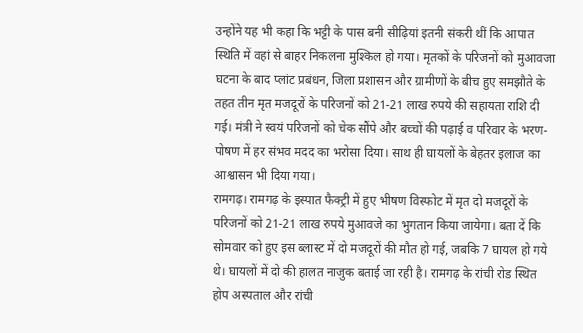उन्होंने यह भी कहा कि भट्टी के पास बनी सीढ़ियां इतनी संकरी थीं कि आपात स्थिति में वहां से बाहर निकलना मुश्किल हो गया। मृतकों के परिजनों को मुआवजा घटना के बाद प्लांट प्रबंधन, जिला प्रशासन और ग्रामीणों के बीच हुए समझौते के तहत तीन मृत मजदूरों के परिजनों को 21-21 लाख रुपये की सहायता राशि दी गई। मंत्री ने स्वयं परिजनों को चेक सौंपे और बच्चों की पढ़ाई व परिवार के भरण-पोषण में हर संभव मदद का भरोसा दिया। साथ ही घायलों के बेहतर इलाज का आश्वासन भी दिया गया।
रामगढ़। रामगढ़ के इस्पात फैक्ट्री में हुए भीषण विस्फोट में मृत दो मजदूरों के परिजनों को 21-21 लाख रुपये मुआवजे का भुगतान किया जायेगा। बता दें कि सोमवार को हुए इस ब्लास्ट में दो मजदूरों की मौत हो गई, जबकि 7 घायल हो गये थे। घायलों में दो की हालत नाजुक बताई जा रही है। रामगढ़ के रांची रोड स्थित होप अस्पताल और रांची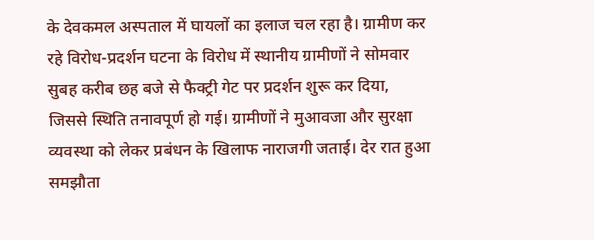के देवकमल अस्पताल में घायलों का इलाज चल रहा है। ग्रामीण कर रहे विरोध-प्रदर्शन घटना के विरोध में स्थानीय ग्रामीणों ने सोमवार सुबह करीब छह बजे से फैक्ट्री गेट पर प्रदर्शन शुरू कर दिया, जिससे स्थिति तनावपूर्ण हो गई। ग्रामीणों ने मुआवजा और सुरक्षा व्यवस्था को लेकर प्रबंधन के खिलाफ नाराजगी जताई। देर रात हुआ समझौता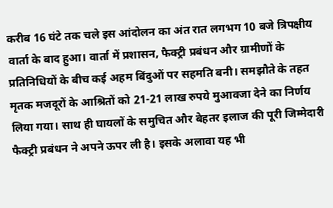करीब 16 घंटे तक चले इस आंदोलन का अंत रात लगभग 10 बजे त्रिपक्षीय वार्ता के बाद हुआ। वार्ता में प्रशासन, फैक्ट्री प्रबंधन और ग्रामीणों के प्रतिनिधियों के बीच कई अहम बिंदुओं पर सहमति बनी। समझौते के तहत मृतक मजदूरों के आश्रितों को 21-21 लाख रुपये मुआवजा देने का निर्णय लिया गया। साथ ही घायलों के समुचित और बेहतर इलाज की पूरी जिम्मेदारी फैक्ट्री प्रबंधन ने अपने ऊपर ली है। इसके अलावा यह भी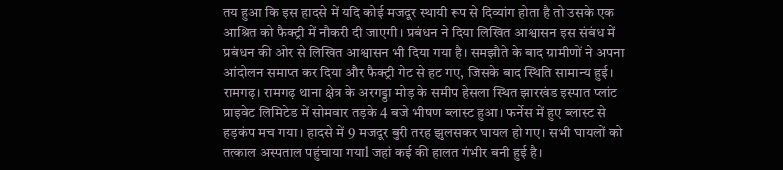तय हुआ कि इस हादसे में यदि कोई मजदूर स्थायी रूप से दिव्यांग होता है तो उसके एक आश्रित को फैक्ट्री में नौकरी दी जाएगी। प्रबंधन ने दिया लिखित आश्वासन इस संबंध में प्रबंधन की ओर से लिखित आश्वासन भी दिया गया है। समझौते के बाद ग्रामीणों ने अपना आंदोलन समाप्त कर दिया और फैक्ट्री गेट से हट गए, जिसके बाद स्थिति सामान्य हुई।
रामगढ़। रामगढ़ थाना क्षेत्र के अरगड्डा मोड़ के समीप हेसला स्थित झारखंड इस्पात प्लांट प्राइवेट लिमिटेड में सोमवार तड़के 4 बजे भीषण ब्लास्ट हुआ। फर्नेस में हुए ब्लास्ट से हड़कंप मच गया। हादसे में 9 मजदूर बुरी तरह झुलसकर घायल हो गए। सभी घायलों को तत्काल अस्पताल पहुंचाया गयाl जहां कई की हालत गंभीर बनी हुई है।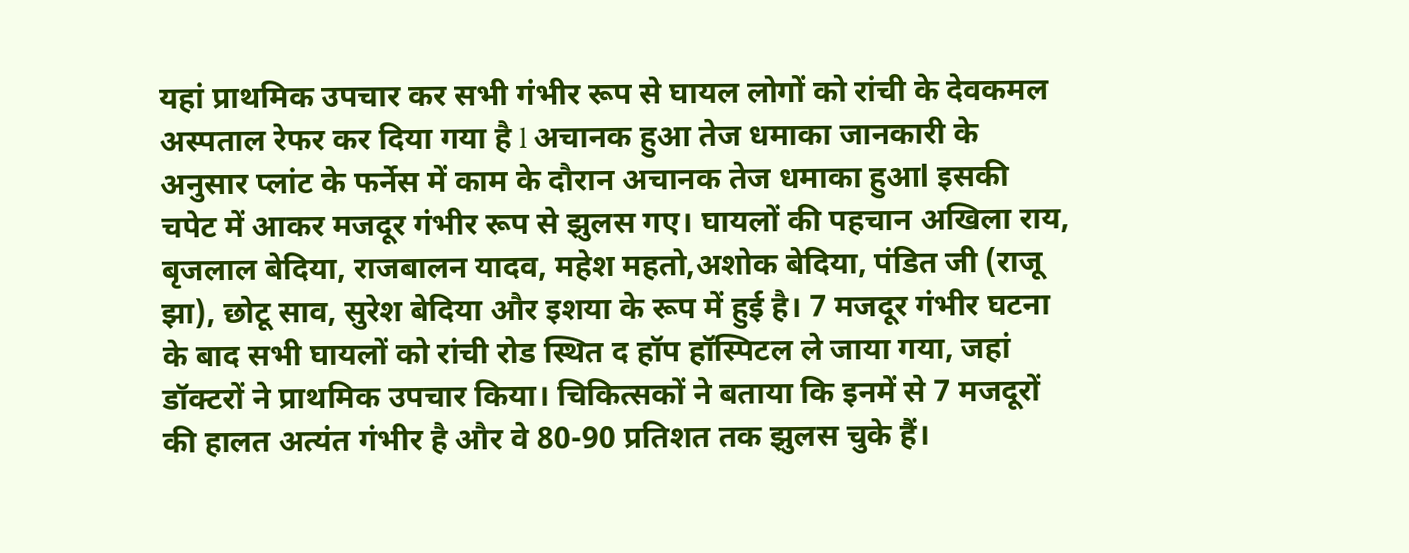यहां प्राथमिक उपचार कर सभी गंभीर रूप से घायल लोगों को रांची के देवकमल अस्पताल रेफर कर दिया गया है l अचानक हुआ तेज धमाका जानकारी के अनुसार प्लांट के फर्नेस में काम के दौरान अचानक तेज धमाका हुआl इसकी चपेट में आकर मजदूर गंभीर रूप से झुलस गए। घायलों की पहचान अखिला राय, बृजलाल बेदिया, राजबालन यादव, महेश महतो,अशोक बेदिया, पंडित जी (राजू झा), छोटू साव, सुरेश बेदिया और इशया के रूप में हुई है। 7 मजदूर गंभीर घटना के बाद सभी घायलों को रांची रोड स्थित द हॉप हॉस्पिटल ले जाया गया, जहां डॉक्टरों ने प्राथमिक उपचार किया। चिकित्सकों ने बताया कि इनमें से 7 मजदूरों की हालत अत्यंत गंभीर है और वे 80-90 प्रतिशत तक झुलस चुके हैं।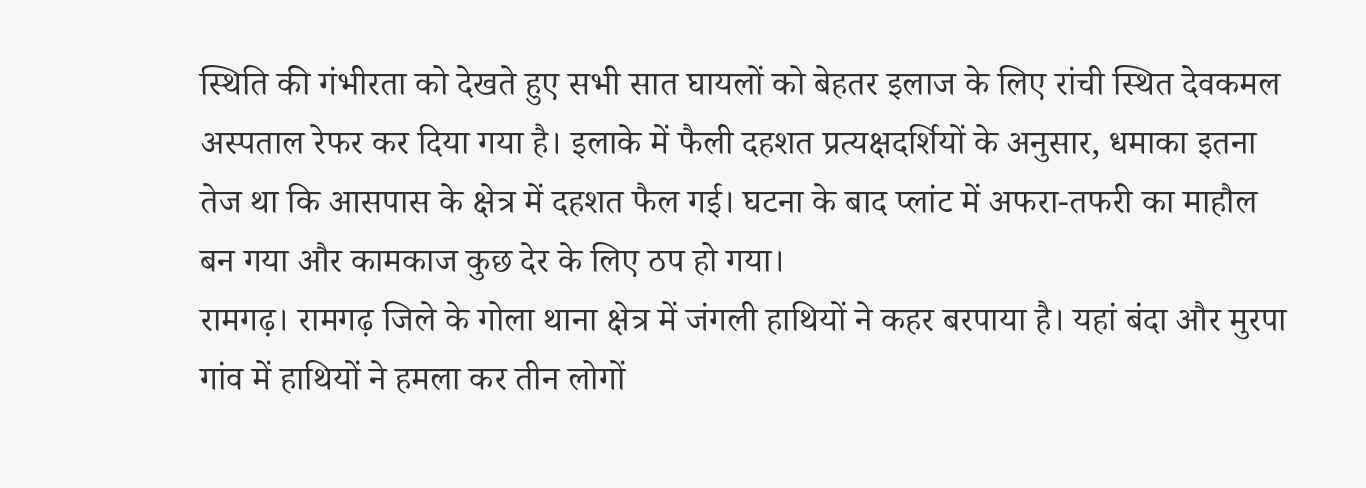स्थिति की गंभीरता को देखते हुए सभी सात घायलों को बेहतर इलाज के लिए रांची स्थित देवकमल अस्पताल रेफर कर दिया गया है। इलाके में फैली दहशत प्रत्यक्षदर्शियों के अनुसार, धमाका इतना तेज था कि आसपास के क्षेत्र में दहशत फैल गई। घटना के बाद प्लांट में अफरा-तफरी का माहौल बन गया और कामकाज कुछ देर के लिए ठप हो गया।
रामगढ़। रामगढ़ जिले के गोला थाना क्षेत्र में जंगली हाथियों ने कहर बरपाया है। यहां बंदा और मुरपा गांव में हाथियों ने हमला कर तीन लोगों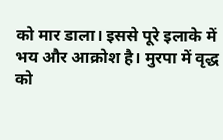को मार डाला। इससे पूरे इलाके में भय और आक्रोश है। मुरपा में वृद्ध को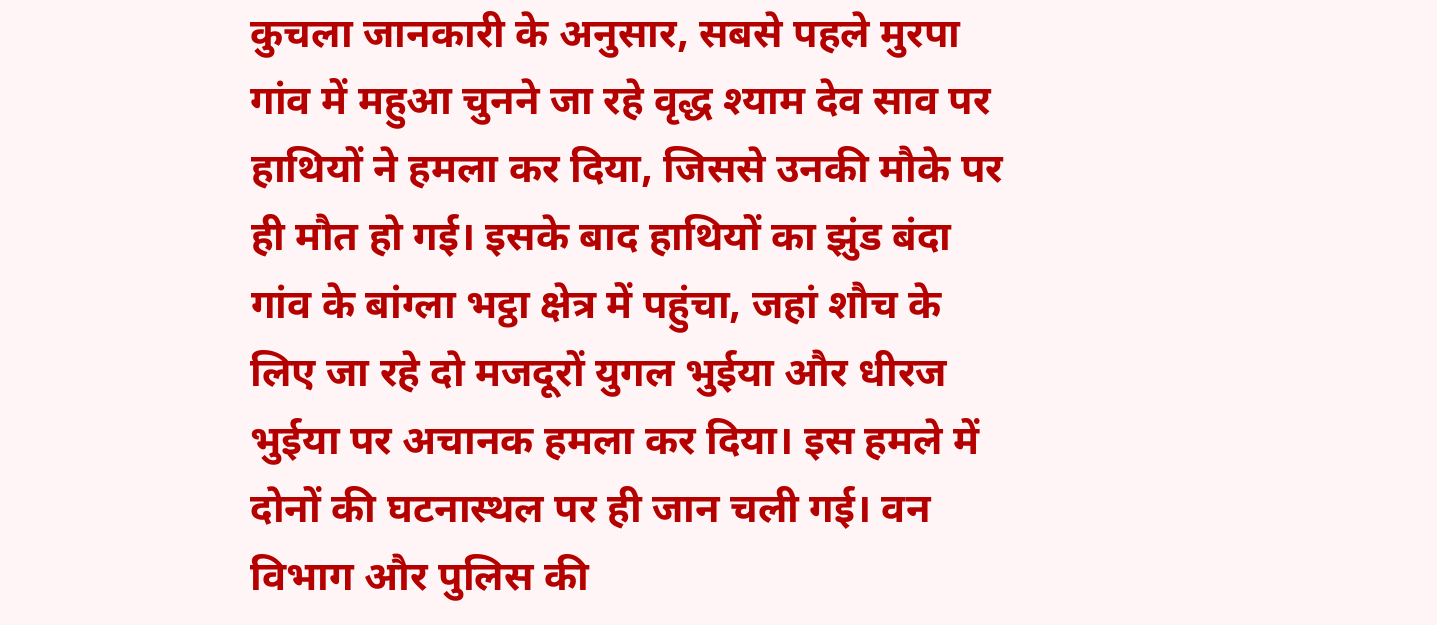कुचला जानकारी के अनुसार, सबसे पहले मुरपा गांव में महुआ चुनने जा रहे वृद्ध श्याम देव साव पर हाथियों ने हमला कर दिया, जिससे उनकी मौके पर ही मौत हो गई। इसके बाद हाथियों का झुंड बंदा गांव के बांग्ला भट्ठा क्षेत्र में पहुंचा, जहां शौच के लिए जा रहे दो मजदूरों युगल भुईया और धीरज भुईया पर अचानक हमला कर दिया। इस हमले में दोनों की घटनास्थल पर ही जान चली गई। वन विभाग और पुलिस की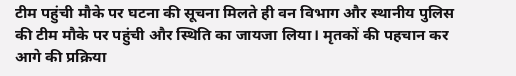टीम पहुंची मौके पर घटना की सूचना मिलते ही वन विभाग और स्थानीय पुलिस की टीम मौके पर पहुंची और स्थिति का जायजा लिया। मृतकों की पहचान कर आगे की प्रक्रिया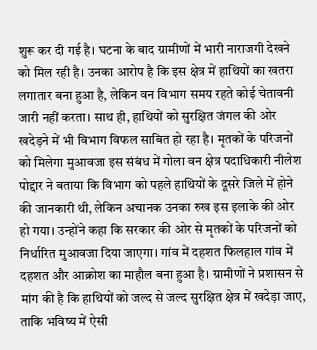शुरू कर दी गई है। घटना के बाद ग्रामीणों में भारी नाराजगी देखने को मिल रही है। उनका आरोप है कि इस क्षेत्र में हाथियों का खतरा लगातार बना हुआ है, लेकिन वन विभाग समय रहते कोई चेतावनी जारी नहीं करता। साथ ही, हाथियों को सुरक्षित जंगल की ओर खदेड़ने में भी विभाग विफल साबित हो रहा है। मृतकों के परिजनों को मिलेगा मुआवजा इस संबंध में गोला वन क्षेत्र पदाधिकारी नीलेश पोद्दार ने बताया कि विभाग को पहले हाथियों के दूसरे जिले में होने की जानकारी थी, लेकिन अचानक उनका रुख इस इलाके की ओर हो गया। उन्होंने कहा कि सरकार की ओर से मृतकों के परिजनों को निर्धारित मुआवजा दिया जाएगा। गांव में दहशत फिलहाल गांव में दहशत और आक्रोश का माहौल बना हुआ है। ग्रामीणों ने प्रशासन से मांग की है कि हाथियों को जल्द से जल्द सुरक्षित क्षेत्र में खदेड़ा जाए, ताकि भविष्य में ऐसी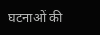घटनाओं की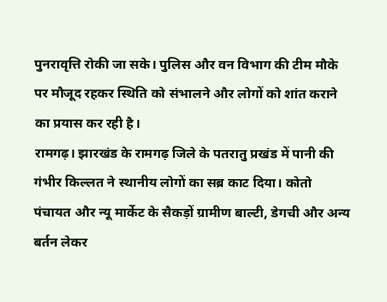पुनरावृत्ति रोकी जा सके। पुलिस और वन विभाग की टीम मौके पर मौजूद रहकर स्थिति को संभालने और लोगों को शांत कराने का प्रयास कर रही है।
रामगढ़। झारखंड के रामगढ़ जिले के पतरातु प्रखंड में पानी की गंभीर किल्लत ने स्थानीय लोगों का सब्र काट दिया। कोतो पंचायत और न्यू मार्केट के सैकड़ों ग्रामीण बाल्टी, डेगची और अन्य बर्तन लेकर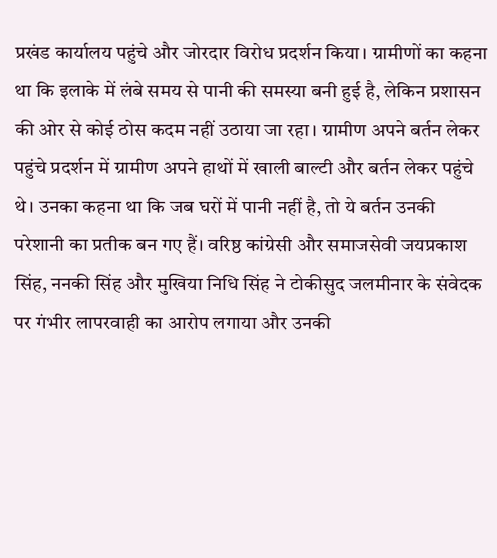प्रखंड कार्यालय पहुंचे और जोरदार विरोध प्रदर्शन किया। ग्रामीणों का कहना था कि इलाके में लंबे समय से पानी की समस्या बनी हुई है, लेकिन प्रशासन की ओर से कोई ठोस कदम नहीं उठाया जा रहा। ग्रामीण अपने बर्तन लेकर पहुंचे प्रदर्शन में ग्रामीण अपने हाथों में खाली बाल्टी और बर्तन लेकर पहुंचे थे। उनका कहना था कि जब घरों में पानी नहीं है, तो ये बर्तन उनकी परेशानी का प्रतीक बन गए हैं। वरिष्ठ कांग्रेसी और समाजसेवी जयप्रकाश सिंह, ननकी सिंह और मुखिया निधि सिंह ने टोकीसुद जलमीनार के संवेदक पर गंभीर लापरवाही का आरोप लगाया और उनकी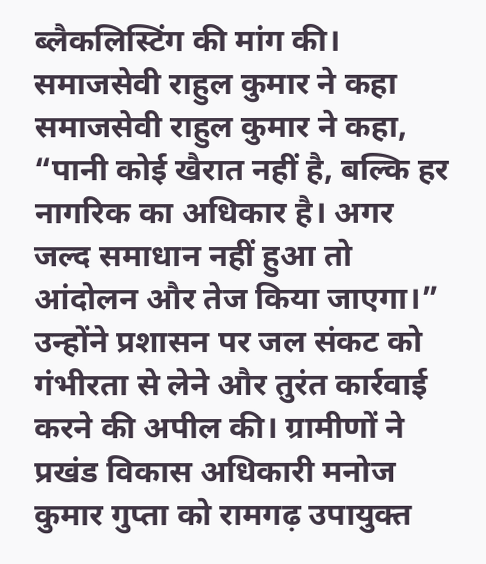ब्लैकलिस्टिंग की मांग की। समाजसेवी राहुल कुमार ने कहा समाजसेवी राहुल कुमार ने कहा, “पानी कोई खैरात नहीं है, बल्कि हर नागरिक का अधिकार है। अगर जल्द समाधान नहीं हुआ तो आंदोलन और तेज किया जाएगा।” उन्होंने प्रशासन पर जल संकट को गंभीरता से लेने और तुरंत कार्रवाई करने की अपील की। ग्रामीणों ने प्रखंड विकास अधिकारी मनोज कुमार गुप्ता को रामगढ़ उपायुक्त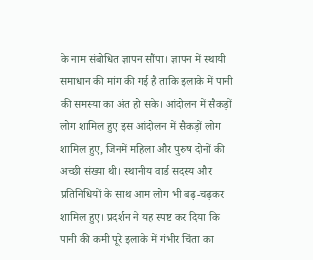के नाम संबोधित ज्ञापन सौंपा। ज्ञापन में स्थायी समाधान की मांग की गई है ताकि इलाके में पानी की समस्या का अंत हो सके। आंदोलन में सैकड़ों लोग शामिल हुए इस आंदोलन में सैकड़ों लोग शामिल हुए, जिनमें महिला और पुरुष दोनों की अच्छी संख्या थी। स्थानीय वार्ड सदस्य और प्रतिनिधियों के साथ आम लोग भी बढ़-चढ़कर शामिल हुए। प्रदर्शन ने यह स्पष्ट कर दिया कि पानी की कमी पूरे इलाके में गंभीर चिंता का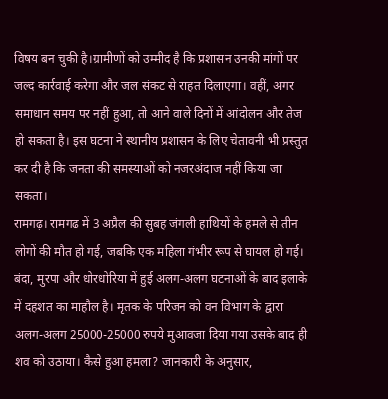विषय बन चुकी है।ग्रामीणों को उम्मीद है कि प्रशासन उनकी मांगों पर जल्द कार्रवाई करेगा और जल संकट से राहत दिलाएगा। वहीं, अगर समाधान समय पर नहीं हुआ, तो आने वाले दिनों में आंदोलन और तेज हो सकता है। इस घटना ने स्थानीय प्रशासन के लिए चेतावनी भी प्रस्तुत कर दी है कि जनता की समस्याओं को नजरअंदाज नहीं किया जा सकता।
रामगढ़। रामगढ में 3 अप्रैल की सुबह जंगली हाथियों के हमले से तीन लोगों की मौत हो गई, जबकि एक महिला गंभीर रूप से घायल हो गई। बंदा, मुरपा और धोरधोरिया में हुई अलग-अलग घटनाओं के बाद इलाके में दहशत का माहौल है। मृतक के परिजन को वन विभाग के द्वारा अलग-अलग 25000-25000 रुपये मुआवजा दिया गया उसके बाद ही शव को उठाया। कैसे हुआ हमला? जानकारी के अनुसार,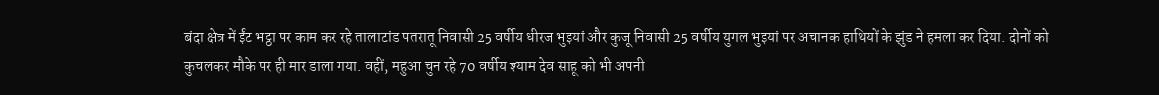बंदा क्षेत्र में ईंट भट्ठा पर काम कर रहे तालाटांड पतरातू निवासी 25 वर्षीय धीरज भुइयां और कुजू निवासी 25 वर्षीय युगल भुइयां पर अचानक हाथियों के झुंड ने हमला कर दिया. दोनों को कुचलकर मौके पर ही मार डाला गया. वहीं, महुआ चुन रहे 70 वर्षीय श्याम देव साहू को भी अपनी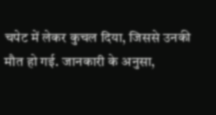चपेट में लेकर कुचल दिया, जिससे उनकी मौत हो गई. जानकारी के अनुसा,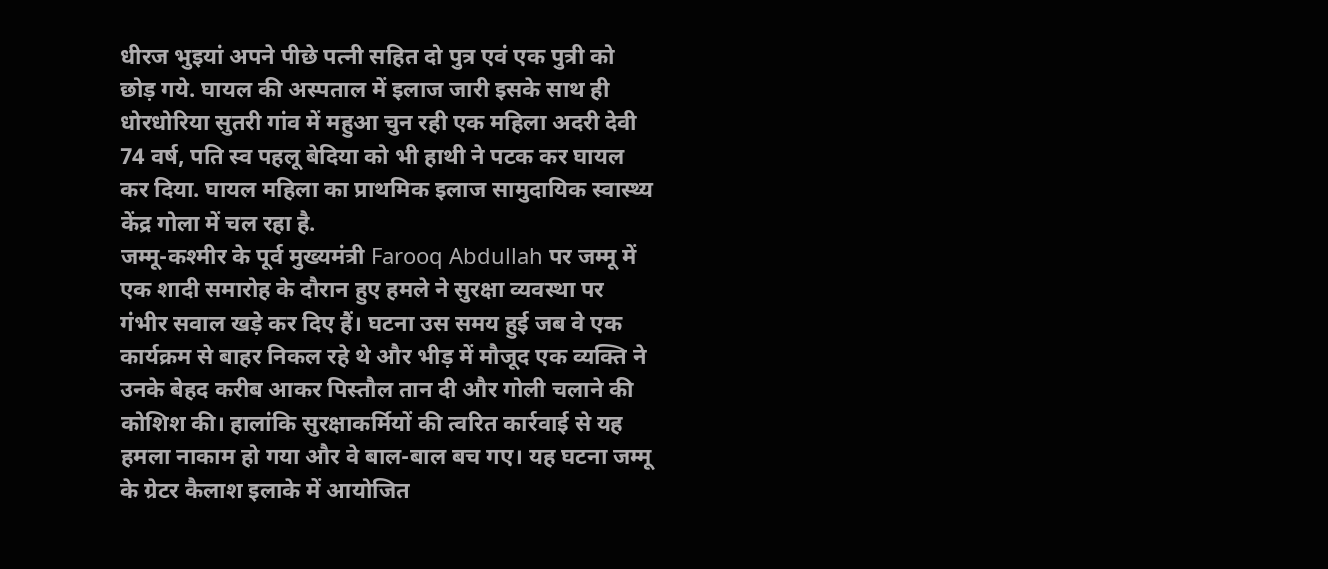धीरज भुइयां अपने पीछे पत्नी सहित दो पुत्र एवं एक पुत्री को छोड़ गये. घायल की अस्पताल में इलाज जारी इसके साथ ही धोरधोरिया सुतरी गांव में महुआ चुन रही एक महिला अदरी देवी 74 वर्ष, पति स्व पहलू बेदिया को भी हाथी ने पटक कर घायल कर दिया. घायल महिला का प्राथमिक इलाज सामुदायिक स्वास्थ्य केंद्र गोला में चल रहा है.
जम्मू-कश्मीर के पूर्व मुख्यमंत्री Farooq Abdullah पर जम्मू में एक शादी समारोह के दौरान हुए हमले ने सुरक्षा व्यवस्था पर गंभीर सवाल खड़े कर दिए हैं। घटना उस समय हुई जब वे एक कार्यक्रम से बाहर निकल रहे थे और भीड़ में मौजूद एक व्यक्ति ने उनके बेहद करीब आकर पिस्तौल तान दी और गोली चलाने की कोशिश की। हालांकि सुरक्षाकर्मियों की त्वरित कार्रवाई से यह हमला नाकाम हो गया और वे बाल-बाल बच गए। यह घटना जम्मू के ग्रेटर कैलाश इलाके में आयोजित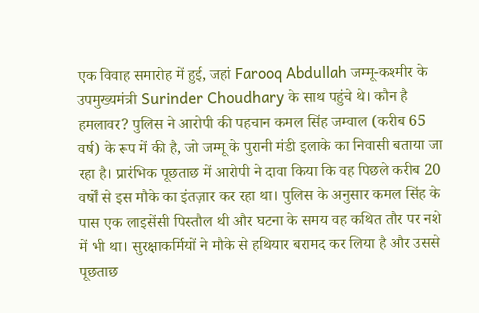एक विवाह समारोह में हुई, जहां Farooq Abdullah जम्मू-कश्मीर के उपमुख्यमंत्री Surinder Choudhary के साथ पहुंचे थे। कौन है हमलावर? पुलिस ने आरोपी की पहचान कमल सिंह जम्वाल (करीब 65 वर्ष) के रूप में की है, जो जम्मू के पुरानी मंडी इलाके का निवासी बताया जा रहा है। प्रारंभिक पूछताछ में आरोपी ने दावा किया कि वह पिछले करीब 20 वर्षों से इस मौके का इंतज़ार कर रहा था। पुलिस के अनुसार कमल सिंह के पास एक लाइसेंसी पिस्तौल थी और घटना के समय वह कथित तौर पर नशे में भी था। सुरक्षाकर्मियों ने मौके से हथियार बरामद कर लिया है और उससे पूछताछ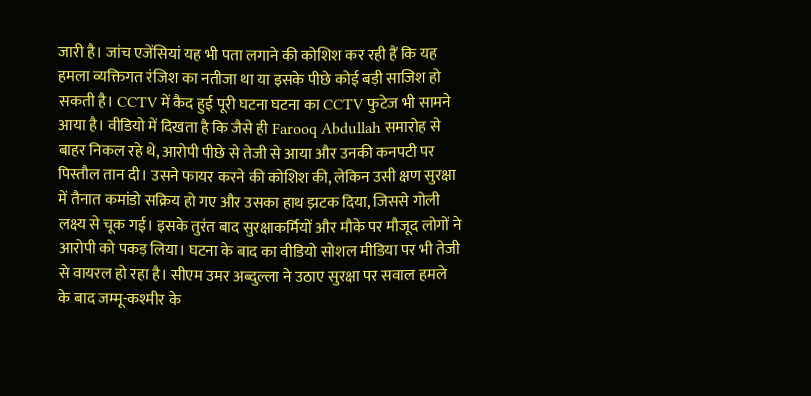जारी है। जांच एजेंसियां यह भी पता लगाने की कोशिश कर रही हैं कि यह हमला व्यक्तिगत रंजिश का नतीजा था या इसके पीछे कोई बड़ी साजिश हो सकती है। CCTV में कैद हुई पूरी घटना घटना का CCTV फुटेज भी सामने आया है। वीडियो में दिखता है कि जैसे ही Farooq Abdullah समारोह से बाहर निकल रहे थे, आरोपी पीछे से तेजी से आया और उनकी कनपटी पर पिस्तौल तान दी। उसने फायर करने की कोशिश की, लेकिन उसी क्षण सुरक्षा में तैनात कमांडो सक्रिय हो गए और उसका हाथ झटक दिया, जिससे गोली लक्ष्य से चूक गई। इसके तुरंत बाद सुरक्षाकर्मियों और मौके पर मौजूद लोगों ने आरोपी को पकड़ लिया। घटना के बाद का वीडियो सोशल मीडिया पर भी तेजी से वायरल हो रहा है। सीएम उमर अब्दुल्ला ने उठाए सुरक्षा पर सवाल हमले के बाद जम्मू-कश्मीर के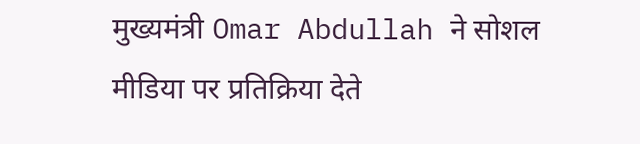मुख्यमंत्री Omar Abdullah ने सोशल मीडिया पर प्रतिक्रिया देते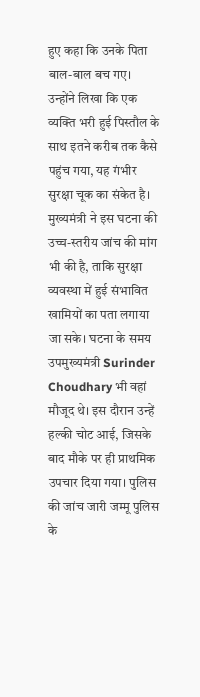हुए कहा कि उनके पिता बाल-बाल बच गए। उन्होंने लिखा कि एक व्यक्ति भरी हुई पिस्तौल के साथ इतने करीब तक कैसे पहुंच गया, यह गंभीर सुरक्षा चूक का संकेत है। मुख्यमंत्री ने इस घटना की उच्च-स्तरीय जांच की मांग भी की है, ताकि सुरक्षा व्यवस्था में हुई संभावित खामियों का पता लगाया जा सके। घटना के समय उपमुख्यमंत्री Surinder Choudhary भी वहां मौजूद थे। इस दौरान उन्हें हल्की चोट आई, जिसके बाद मौके पर ही प्राथमिक उपचार दिया गया। पुलिस की जांच जारी जम्मू पुलिस के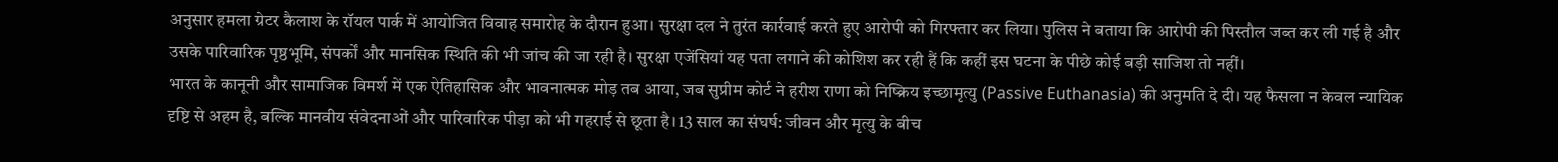अनुसार हमला ग्रेटर कैलाश के रॉयल पार्क में आयोजित विवाह समारोह के दौरान हुआ। सुरक्षा दल ने तुरंत कार्रवाई करते हुए आरोपी को गिरफ्तार कर लिया। पुलिस ने बताया कि आरोपी की पिस्तौल जब्त कर ली गई है और उसके पारिवारिक पृष्ठभूमि, संपर्कों और मानसिक स्थिति की भी जांच की जा रही है। सुरक्षा एजेंसियां यह पता लगाने की कोशिश कर रही हैं कि कहीं इस घटना के पीछे कोई बड़ी साजिश तो नहीं।
भारत के कानूनी और सामाजिक विमर्श में एक ऐतिहासिक और भावनात्मक मोड़ तब आया, जब सुप्रीम कोर्ट ने हरीश राणा को निष्क्रिय इच्छामृत्यु (Passive Euthanasia) की अनुमति दे दी। यह फैसला न केवल न्यायिक दृष्टि से अहम है, बल्कि मानवीय संवेदनाओं और पारिवारिक पीड़ा को भी गहराई से छूता है। 13 साल का संघर्ष: जीवन और मृत्यु के बीच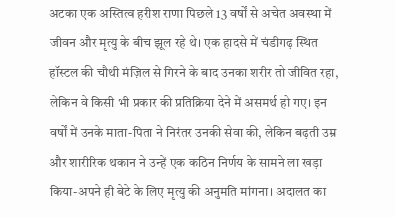अटका एक अस्तित्व हरीश राणा पिछले 13 वर्षों से अचेत अवस्था में जीवन और मृत्यु के बीच झूल रहे थे। एक हादसे में चंडीगढ़ स्थित हॉस्टल की चौथी मंज़िल से गिरने के बाद उनका शरीर तो जीवित रहा, लेकिन वे किसी भी प्रकार की प्रतिक्रिया देने में असमर्थ हो गए। इन वर्षों में उनके माता-पिता ने निरंतर उनकी सेवा की, लेकिन बढ़ती उम्र और शारीरिक थकान ने उन्हें एक कठिन निर्णय के सामने ला खड़ा किया-अपने ही बेटे के लिए मृत्यु की अनुमति मांगना। अदालत का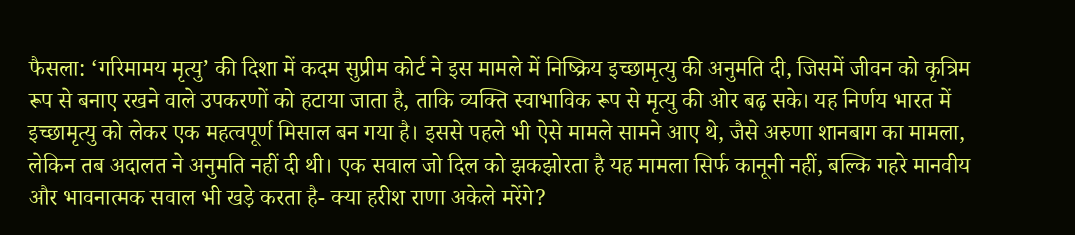फैसला: ‘गरिमामय मृत्यु’ की दिशा में कदम सुप्रीम कोर्ट ने इस मामले में निष्क्रिय इच्छामृत्यु की अनुमति दी, जिसमें जीवन को कृत्रिम रूप से बनाए रखने वाले उपकरणों को हटाया जाता है, ताकि व्यक्ति स्वाभाविक रूप से मृत्यु की ओर बढ़ सके। यह निर्णय भारत में इच्छामृत्यु को लेकर एक महत्वपूर्ण मिसाल बन गया है। इससे पहले भी ऐसे मामले सामने आए थे, जैसे अरुणा शानबाग का मामला, लेकिन तब अदालत ने अनुमति नहीं दी थी। एक सवाल जो दिल को झकझोरता है यह मामला सिर्फ कानूनी नहीं, बल्कि गहरे मानवीय और भावनात्मक सवाल भी खड़े करता है- क्या हरीश राणा अकेले मरेंगे?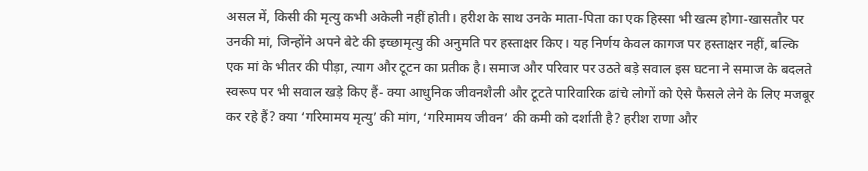असल में, किसी की मृत्यु कभी अकेली नहीं होती। हरीश के साथ उनके माता-पिता का एक हिस्सा भी खत्म होगा-खासतौर पर उनकी मां, जिन्होंने अपने बेटे की इच्छामृत्यु की अनुमति पर हस्ताक्षर किए। यह निर्णय केवल कागज पर हस्ताक्षर नहीं, बल्कि एक मां के भीतर की पीड़ा, त्याग और टूटन का प्रतीक है। समाज और परिवार पर उठते बड़े सवाल इस घटना ने समाज के बदलते स्वरूप पर भी सवाल खड़े किए हैं- क्या आधुनिक जीवनशैली और टूटते पारिवारिक ढांचे लोगों को ऐसे फैसले लेने के लिए मजबूर कर रहे हैं? क्या ‘गरिमामय मृत्यु’ की मांग, ‘गरिमामय जीवन’ की कमी को दर्शाती है? हरीश राणा और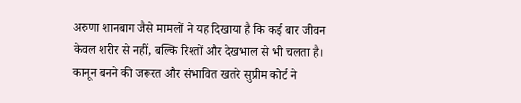अरुणा शानबाग जैसे मामलों ने यह दिखाया है कि कई बार जीवन केवल शरीर से नहीं, बल्कि रिश्तों और देखभाल से भी चलता है। कानून बनने की जरूरत और संभावित खतरे सुप्रीम कोर्ट ने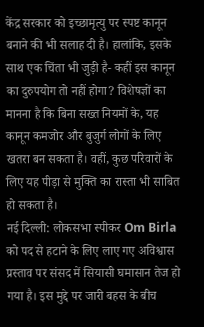केंद्र सरकार को इच्छामृत्यु पर स्पष्ट कानून बनाने की भी सलाह दी है। हालांकि, इसके साथ एक चिंता भी जुड़ी है- कहीं इस कानून का दुरुपयोग तो नहीं होगा? विशेषज्ञों का मानना है कि बिना सख्त नियमों के, यह कानून कमजोर और बुजुर्ग लोगों के लिए खतरा बन सकता है। वहीं, कुछ परिवारों के लिए यह पीड़ा से मुक्ति का रास्ता भी साबित हो सकता है।
नई दिल्ली: लोकसभा स्पीकर Om Birla को पद से हटाने के लिए लाए गए अविश्वास प्रस्ताव पर संसद में सियासी घमासान तेज हो गया है। इस मुद्दे पर जारी बहस के बीच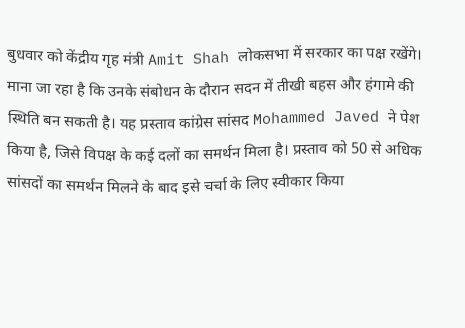बुधवार को केंद्रीय गृह मंत्री Amit Shah लोकसभा में सरकार का पक्ष रखेंगे। माना जा रहा है कि उनके संबोधन के दौरान सदन में तीखी बहस और हंगामे की स्थिति बन सकती है। यह प्रस्ताव कांग्रेस सांसद Mohammed Javed ने पेश किया है, जिसे विपक्ष के कई दलों का समर्थन मिला है। प्रस्ताव को 50 से अधिक सांसदों का समर्थन मिलने के बाद इसे चर्चा के लिए स्वीकार किया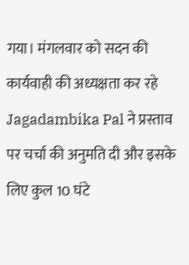गया। मंगलवार को सदन की कार्यवाही की अध्यक्षता कर रहे Jagadambika Pal ने प्रस्ताव पर चर्चा की अनुमति दी और इसके लिए कुल 10 घंटे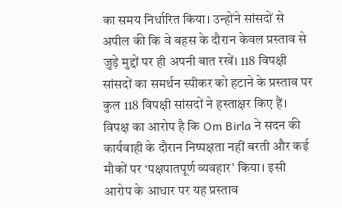का समय निर्धारित किया। उन्होंने सांसदों से अपील की कि वे बहस के दौरान केवल प्रस्ताव से जुड़े मुद्दों पर ही अपनी बात रखें। 118 विपक्षी सांसदों का समर्थन स्पीकर को हटाने के प्रस्ताव पर कुल 118 विपक्षी सांसदों ने हस्ताक्षर किए हैं। विपक्ष का आरोप है कि Om Birla ने सदन की कार्यवाही के दौरान निष्पक्षता नहीं बरती और कई मौकों पर ‘पक्षपातपूर्ण व्यवहार’ किया। इसी आरोप के आधार पर यह प्रस्ताव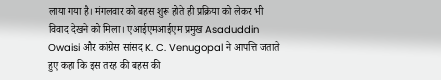लाया गया है। मंगलवार को बहस शुरू होते ही प्रक्रिया को लेकर भी विवाद देखने को मिला। एआईएमआईएम प्रमुख Asaduddin Owaisi और कांग्रेस सांसद K. C. Venugopal ने आपत्ति जताते हुए कहा कि इस तरह की बहस की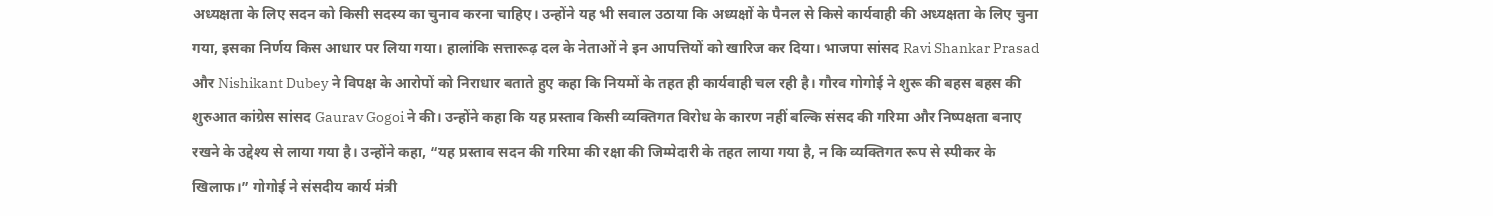अध्यक्षता के लिए सदन को किसी सदस्य का चुनाव करना चाहिए। उन्होंने यह भी सवाल उठाया कि अध्यक्षों के पैनल से किसे कार्यवाही की अध्यक्षता के लिए चुना गया, इसका निर्णय किस आधार पर लिया गया। हालांकि सत्तारूढ़ दल के नेताओं ने इन आपत्तियों को खारिज कर दिया। भाजपा सांसद Ravi Shankar Prasad और Nishikant Dubey ने विपक्ष के आरोपों को निराधार बताते हुए कहा कि नियमों के तहत ही कार्यवाही चल रही है। गौरव गोगोई ने शुरू की बहस बहस की शुरुआत कांग्रेस सांसद Gaurav Gogoi ने की। उन्होंने कहा कि यह प्रस्ताव किसी व्यक्तिगत विरोध के कारण नहीं बल्कि संसद की गरिमा और निष्पक्षता बनाए रखने के उद्देश्य से लाया गया है। उन्होंने कहा, “यह प्रस्ताव सदन की गरिमा की रक्षा की जिम्मेदारी के तहत लाया गया है, न कि व्यक्तिगत रूप से स्पीकर के खिलाफ।” गोगोई ने संसदीय कार्य मंत्री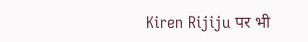Kiren Rijiju पर भी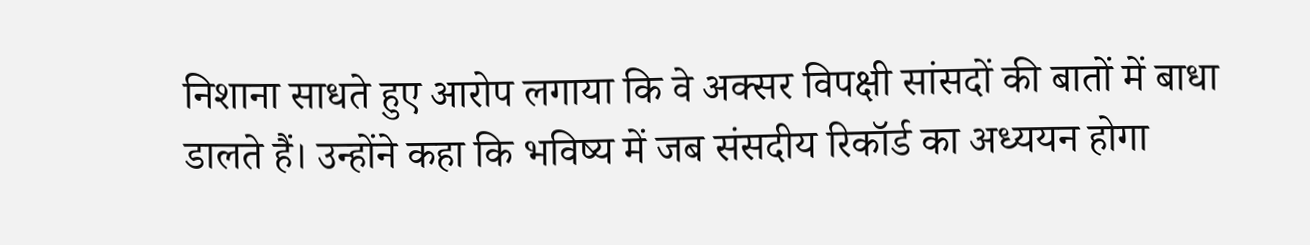निशाना साधते हुए आरोप लगाया कि वे अक्सर विपक्षी सांसदों की बातों में बाधा डालते हैं। उन्होंने कहा कि भविष्य में जब संसदीय रिकॉर्ड का अध्ययन होगा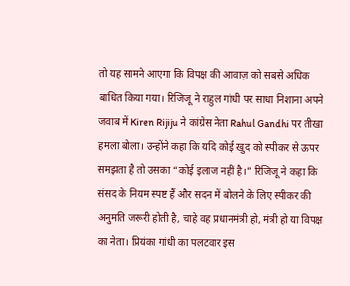तो यह सामने आएगा कि विपक्ष की आवाज़ को सबसे अधिक बाधित किया गया। रिजिजू ने राहुल गांधी पर साधा निशाना अपने जवाब में Kiren Rijiju ने कांग्रेस नेता Rahul Gandhi पर तीखा हमला बोला। उन्होंने कहा कि यदि कोई खुद को स्पीकर से ऊपर समझता है तो उसका “कोई इलाज नहीं है।” रिजिजू ने कहा कि संसद के नियम स्पष्ट हैं और सदन में बोलने के लिए स्पीकर की अनुमति जरूरी होती है, चाहे वह प्रधानमंत्री हो, मंत्री हो या विपक्ष का नेता। प्रियंका गांधी का पलटवार इस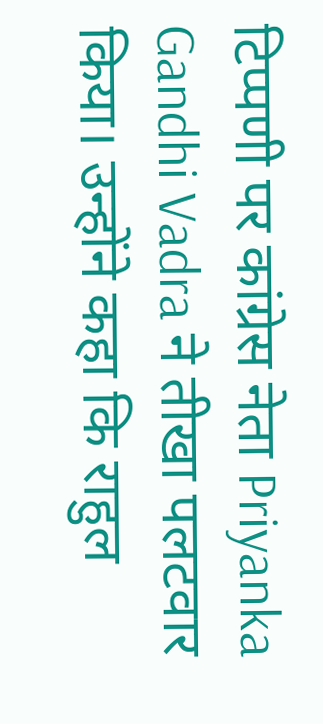टिप्पणी पर कांग्रेस नेता Priyanka Gandhi Vadra ने तीखा पलटवार किया। उन्होंने कहा कि राहुल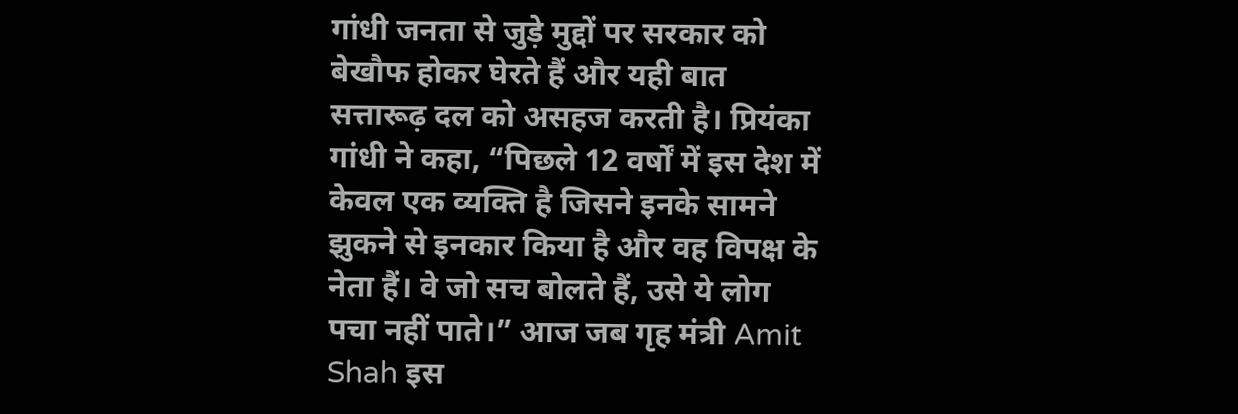गांधी जनता से जुड़े मुद्दों पर सरकार को बेखौफ होकर घेरते हैं और यही बात सत्तारूढ़ दल को असहज करती है। प्रियंका गांधी ने कहा, “पिछले 12 वर्षों में इस देश में केवल एक व्यक्ति है जिसने इनके सामने झुकने से इनकार किया है और वह विपक्ष के नेता हैं। वे जो सच बोलते हैं, उसे ये लोग पचा नहीं पाते।” आज जब गृह मंत्री Amit Shah इस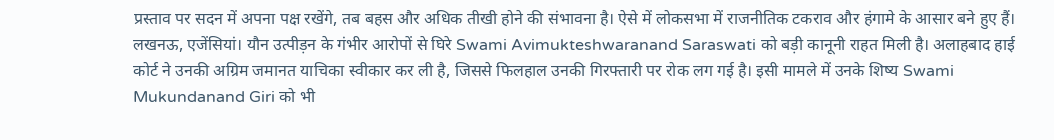प्रस्ताव पर सदन में अपना पक्ष रखेंगे, तब बहस और अधिक तीखी होने की संभावना है। ऐसे में लोकसभा में राजनीतिक टकराव और हंगामे के आसार बने हुए हैं।
लखनऊ, एजेंसियां। यौन उत्पीड़न के गंभीर आरोपों से घिरे Swami Avimukteshwaranand Saraswati को बड़ी कानूनी राहत मिली है। अलाहबाद हाई कोर्ट ने उनकी अग्रिम जमानत याचिका स्वीकार कर ली है, जिससे फिलहाल उनकी गिरफ्तारी पर रोक लग गई है। इसी मामले में उनके शिष्य Swami Mukundanand Giri को भी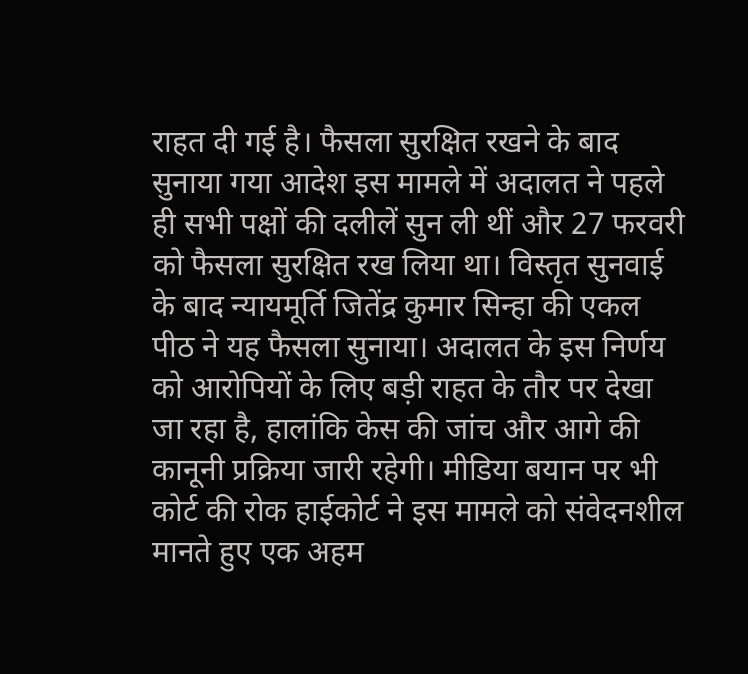राहत दी गई है। फैसला सुरक्षित रखने के बाद सुनाया गया आदेश इस मामले में अदालत ने पहले ही सभी पक्षों की दलीलें सुन ली थीं और 27 फरवरी को फैसला सुरक्षित रख लिया था। विस्तृत सुनवाई के बाद न्यायमूर्ति जितेंद्र कुमार सिन्हा की एकल पीठ ने यह फैसला सुनाया। अदालत के इस निर्णय को आरोपियों के लिए बड़ी राहत के तौर पर देखा जा रहा है, हालांकि केस की जांच और आगे की कानूनी प्रक्रिया जारी रहेगी। मीडिया बयान पर भी कोर्ट की रोक हाईकोर्ट ने इस मामले को संवेदनशील मानते हुए एक अहम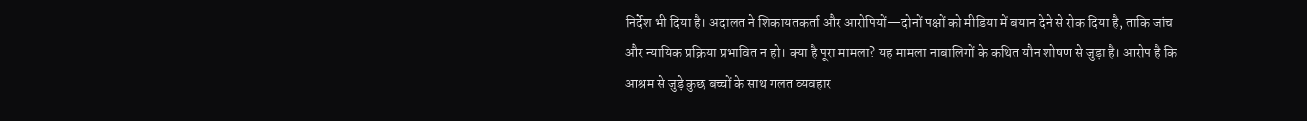निर्देश भी दिया है। अदालत ने शिकायतकर्ता और आरोपियों—दोनों पक्षों को मीडिया में बयान देने से रोक दिया है, ताकि जांच और न्यायिक प्रक्रिया प्रभावित न हो। क्या है पूरा मामला? यह मामला नाबालिगों के कथित यौन शोषण से जुड़ा है। आरोप है कि आश्रम से जुड़े कुछ बच्चों के साथ गलत व्यवहार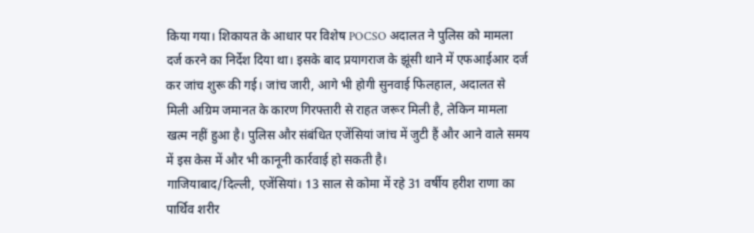किया गया। शिकायत के आधार पर विशेष POCSO अदालत ने पुलिस को मामला दर्ज करने का निर्देश दिया था। इसके बाद प्रयागराज के झूंसी थाने में एफआईआर दर्ज कर जांच शुरू की गई। जांच जारी, आगे भी होगी सुनवाई फिलहाल, अदालत से मिली अग्रिम जमानत के कारण गिरफ्तारी से राहत जरूर मिली है, लेकिन मामला खत्म नहीं हुआ है। पुलिस और संबंधित एजेंसियां जांच में जुटी हैं और आने वाले समय में इस केस में और भी कानूनी कार्रवाई हो सकती है।
गाजियाबाद/दिल्ली, एजेंसियां। 13 साल से कोमा में रहे 31 वर्षीय हरीश राणा का पार्थिव शरीर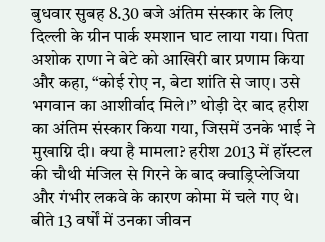बुधवार सुबह 8.30 बजे अंतिम संस्कार के लिए दिल्ली के ग्रीन पार्क श्मशान घाट लाया गया। पिता अशोक राणा ने बेटे को आखिरी बार प्रणाम किया और कहा, “कोई रोए न, बेटा शांति से जाए। उसे भगवान का आशीर्वाद मिले।” थोड़ी देर बाद हरीश का अंतिम संस्कार किया गया, जिसमें उनके भाई ने मुखाग्नि दी। क्या है मामला? हरीश 2013 में हॉस्टल की चौथी मंजिल से गिरने के बाद क्वाड्रिप्लेजिया और गंभीर लकवे के कारण कोमा में चले गए थे। बीते 13 वर्षों में उनका जीवन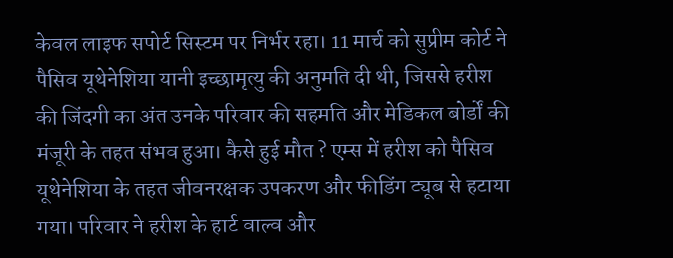केवल लाइफ सपोर्ट सिस्टम पर निर्भर रहा। 11 मार्च को सुप्रीम कोर्ट ने पैसिव यूथेनेशिया यानी इच्छामृत्यु की अनुमति दी थी, जिससे हरीश की जिंदगी का अंत उनके परिवार की सहमति और मेडिकल बोर्डों की मंजूरी के तहत संभव हुआ। कैसे हुई मौत ? एम्स में हरीश को पैसिव यूथेनेशिया के तहत जीवनरक्षक उपकरण और फीडिंग ट्यूब से हटाया गया। परिवार ने हरीश के हार्ट वाल्व और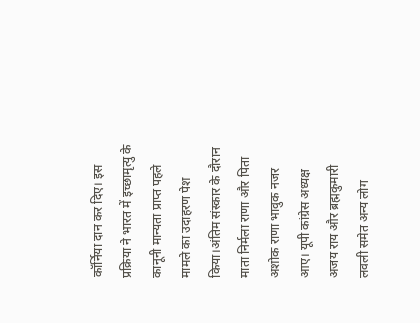कॉर्निया दान कर दिए। इस प्रक्रिया ने भारत में इच्छामृत्यु के कानूनी मान्यता प्राप्त पहले मामले का उदाहरण पेश किया।अंतिम संस्कार के दौरान माता निर्मला राणा और पिता अशोक राणा भावुक नजर आए। यूपी कांग्रेस अध्यक्ष अजय राय और ब्रह्मकुमारी लवली समेत अन्य लोग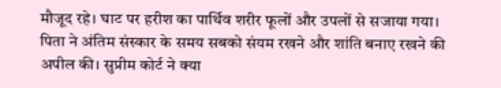मौजूद रहे। घाट पर हरीश का पार्थिव शरीर फूलों और उपलों से सजाया गया। पिता ने अंतिम संस्कार के समय सबको संयम रखने और शांति बनाए रखने की अपील की। सुप्रीम कोर्ट ने क्या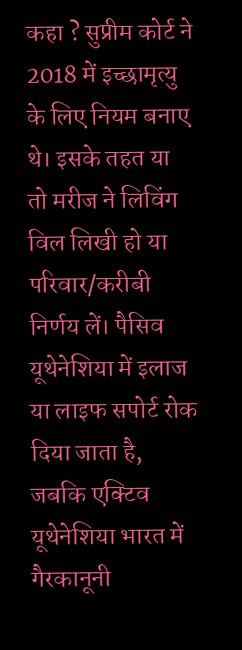कहा ? सुप्रीम कोर्ट ने 2018 में इच्छामृत्यु के लिए नियम बनाए थे। इसके तहत या तो मरीज ने लिविंग विल लिखी हो या परिवार/करीबी निर्णय लें। पैसिव यूथेनेशिया में इलाज या लाइफ सपोर्ट रोक दिया जाता है, जबकि एक्टिव यूथेनेशिया भारत में गैरकानूनी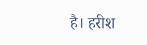है। हरीश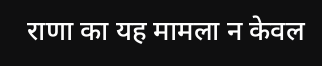राणा का यह मामला न केवल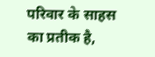परिवार के साहस का प्रतीक है,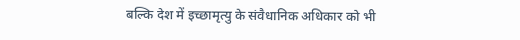बल्कि देश में इच्छामृत्यु के संवैधानिक अधिकार को भी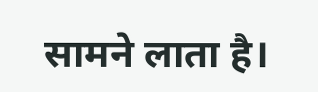सामने लाता है।